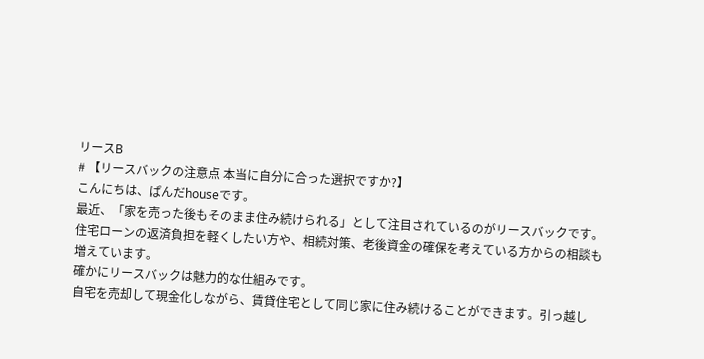リースB
# 【リースバックの注意点 本当に自分に合った選択ですか?】
こんにちは、ぱんだhouseです。
最近、「家を売った後もそのまま住み続けられる」として注目されているのがリースバックです。
住宅ローンの返済負担を軽くしたい方や、相続対策、老後資金の確保を考えている方からの相談も増えています。
確かにリースバックは魅力的な仕組みです。
自宅を売却して現金化しながら、賃貸住宅として同じ家に住み続けることができます。引っ越し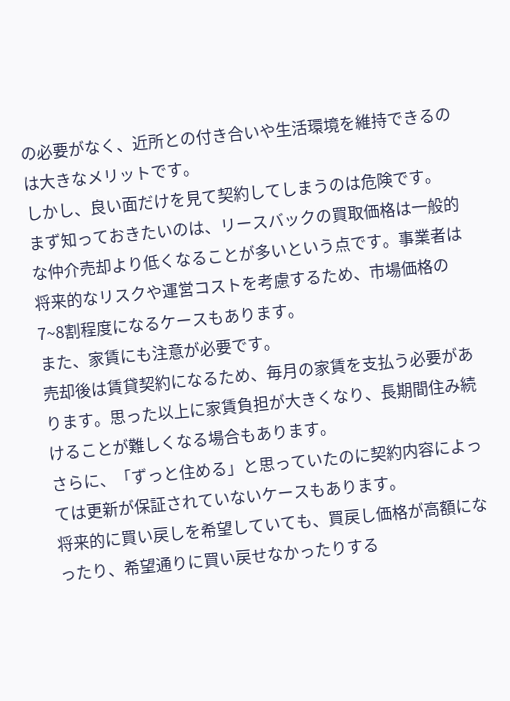の必要がなく、近所との付き合いや生活環境を維持できるのは大きなメリットです。
しかし、良い面だけを見て契約してしまうのは危険です。
まず知っておきたいのは、リースバックの買取価格は一般的な仲介売却より低くなることが多いという点です。事業者は将来的なリスクや運営コストを考慮するため、市場価格の7~8割程度になるケースもあります。
また、家賃にも注意が必要です。
売却後は賃貸契約になるため、毎月の家賃を支払う必要があります。思った以上に家賃負担が大きくなり、長期間住み続けることが難しくなる場合もあります。
さらに、「ずっと住める」と思っていたのに契約内容によっては更新が保証されていないケースもあります。
将来的に買い戻しを希望していても、買戻し価格が高額になったり、希望通りに買い戻せなかったりする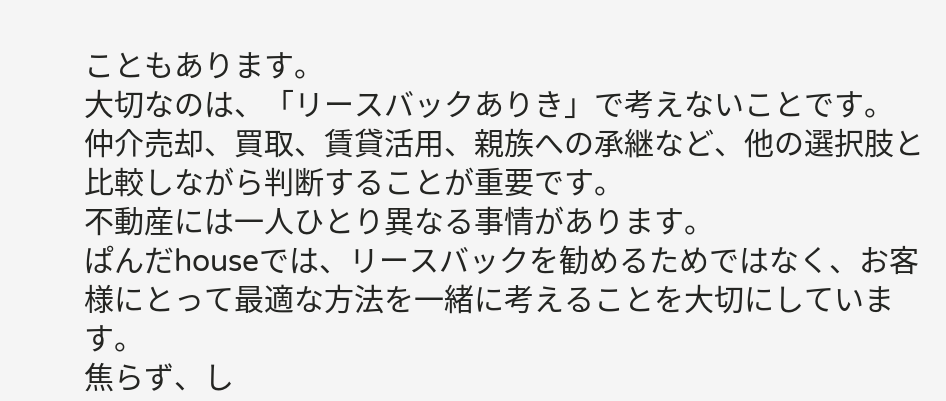こともあります。
大切なのは、「リースバックありき」で考えないことです。
仲介売却、買取、賃貸活用、親族への承継など、他の選択肢と比較しながら判断することが重要です。
不動産には一人ひとり異なる事情があります。
ぱんだhouseでは、リースバックを勧めるためではなく、お客様にとって最適な方法を一緒に考えることを大切にしています。
焦らず、し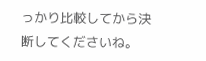っかり比較してから決断してくださいね。